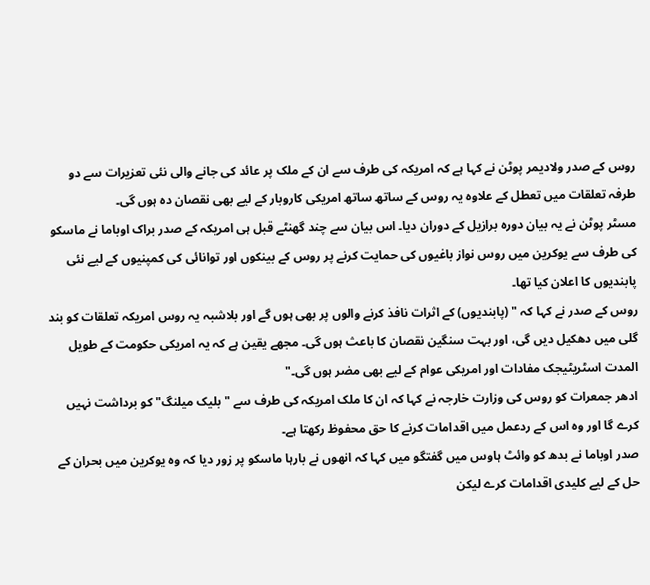روس کے صدر ولادیمر پوٹن نے کہا ہے کہ امریکہ کی طرف سے ان کے ملک پر عائد کی جانے والی نئی تعزیرات سے دو طرفہ تعلقات میں تعطل کے علاوہ یہ روس کے ساتھ ساتھ امریکی کاروبار کے لیے بھی نقصان دہ ہوں گی۔
مسٹر پوٹن نے یہ بیان دورہ برازیل کے دوران دیا۔ اس بیان سے چند گھنٹے قبل ہی امریکہ کے صدر براک اوباما نے ماسکو کی طرف سے یوکرین میں روس نواز باغیوں کی حمایت کرنے پر روس کے بینکوں اور توانائی کی کمپنیوں کے لیے نئی پابندیوں کا اعلان کیا تھا۔
روس کے صدر نے کہا کہ " (پابندیوں) کے اثرات نافذ کرنے والوں پر بھی ہوں گے اور بلاشبہ یہ روس امریکہ تعلقات کو بند گلی میں دھکیل دیں گی، اور بہت سنگین نقصان کا باعث ہوں گی۔ مجھے یقین ہے کہ یہ امریکی حکومت کے طویل المدت اسٹریٹیجک مفادات اور امریکی عوام کے لیے بھی مضر ہوں گی۔"
ادھر جمعرات کو روس کی وزارت خارجہ نے کہا کہ ان کا ملک امریکہ کی طرف سے "بلیک میلنگ" کو برداشت نہیں کرے گا اور وہ اس کے ردعمل میں اقدامات کرنے کا حق محفوظ رکھتا ہے۔
صدر اوباما نے بدھ کو وائٹ ہاوس میں گفتگو میں کہا کہ انھوں نے بارہا ماسکو پر زور دیا کہ وہ یوکرین میں بحران کے حل کے لیے کلیدی اقدامات کرے لیکن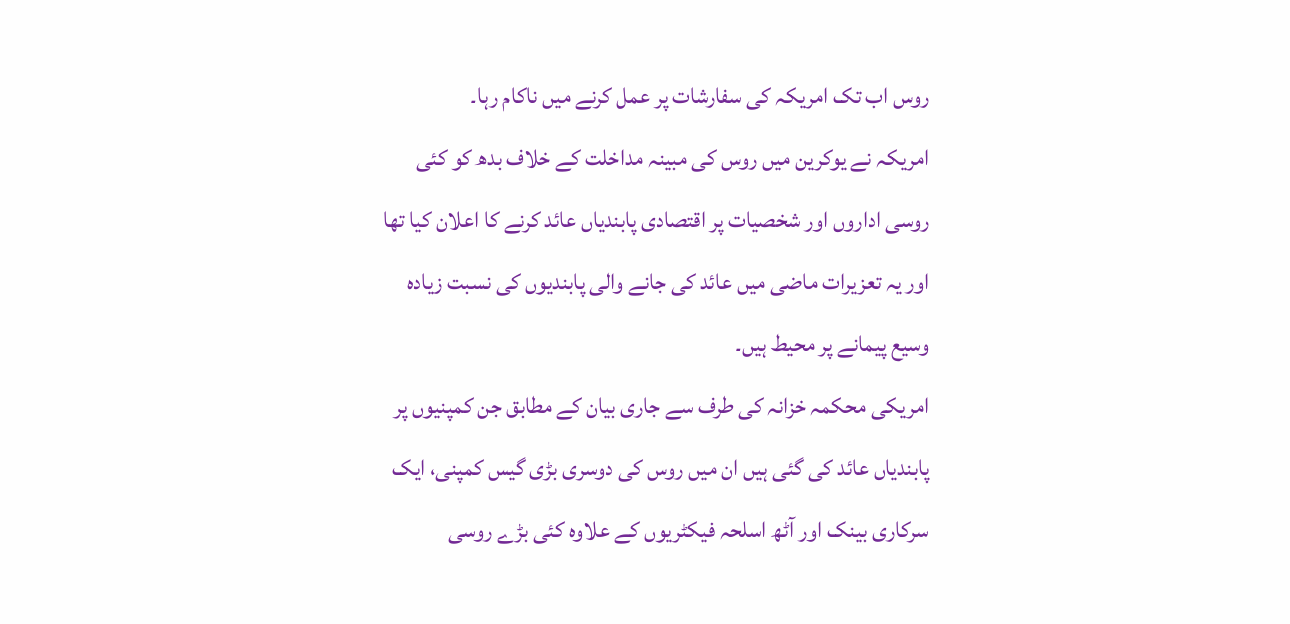روس اب تک امریکہ کی سفارشات پر عمل کرنے میں ناکام رہا۔
امریکہ نے یوکرین میں روس کی مبینہ مداخلت کے خلاف بدھ کو کئی روسی اداروں اور شخصیات پر اقتصادی پابندیاں عائد کرنے کا اعلان کیا تھا اور یہ تعزیرات ماضی میں عائد کی جانے والی پابندیوں کی نسبت زیادہ وسیع پیمانے پر محیط ہیں۔
امریکی محکمہ خزانہ کی طرف سے جاری بیان کے مطابق جن کمپنیوں پر پابندیاں عائد کی گئی ہیں ان میں روس کی دوسری بڑی گیس کمپنی، ایک سرکاری بینک اور آٹھ اسلحہ فیکٹریوں کے علاوہ کئی بڑے روسی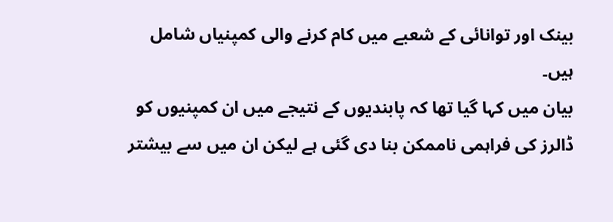بینک اور توانائی کے شعبے میں کام کرنے والی کمپنیاں شامل ہیں۔
بیان میں کہا گیا تھا کہ پابندیوں کے نتیجے میں ان کمپنیوں کو ڈالرز کی فراہمی ناممکن بنا دی گئی ہے لیکن ان میں سے بیشتر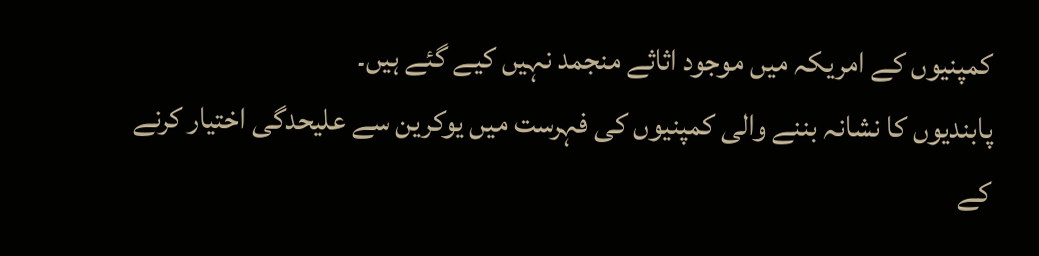کمپنیوں کے امریکہ میں موجود اثاثے منجمد نہیں کیے گئے ہیں۔
پابندیوں کا نشانہ بننے والی کمپنیوں کی فہرست میں یوکرین سے علیحدگی اختیار کرنے کے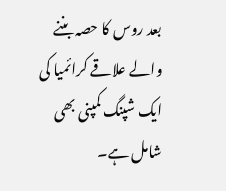بعد روس کا حصہ بننے والے علاقے کرائمیا کی ایک شپنگ کمپنی بھی شامل ہے۔